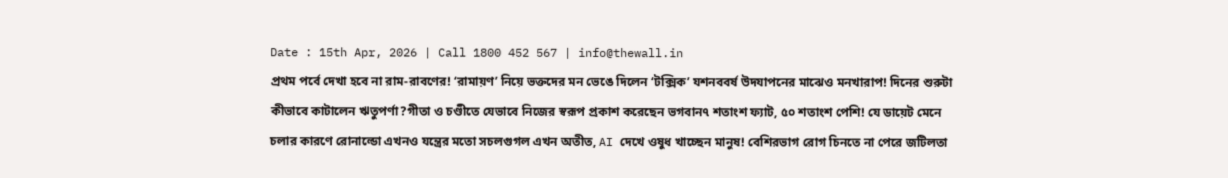Date : 15th Apr, 2026 | Call 1800 452 567 | info@thewall.in
প্রথম পর্বে দেখা হবে না রাম-রাবণের! ‘রামায়ণ’ নিয়ে ভক্তদের মন ভেঙে দিলেন ‘টক্সিক’ যশনববর্ষ উদযাপনের মাঝেও মনখারাপ! দিনের শুরুটা কীভাবে কাটালেন ঋতুপর্ণা?গীতা ও চণ্ডীতে যেভাবে নিজের স্বরূপ প্রকাশ করেছেন ভগবান৭ শতাংশ ফ্যাট, ৫০ শতাংশ পেশি! যে ডায়েট মেনে চলার কারণে রোনাল্ডো এখনও যন্ত্রের মতো সচলগুগল এখন অতীত, AI দেখে ওষুধ খাচ্ছেন মানুষ! বেশিরভাগ রোগ চিনতে না পেরে জটিলতা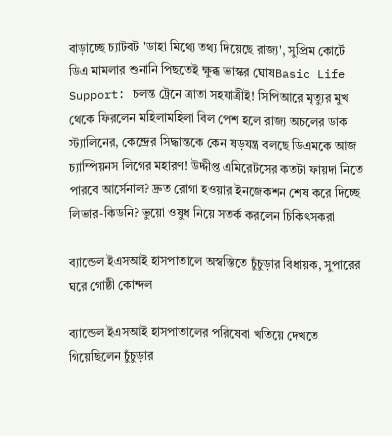বাড়াচ্ছে চ্যাটবট 'ডাহা মিথ্যে তথ্য দিয়েছে রাজ্য', সুপ্রিম কোর্টে ডিএ মামলার শুনানি পিছতেই ক্ষুব্ধ ভাস্কর ঘোষBasic Life Support: চলন্ত ট্রেনে ত্রাতা সহযাত্রীই! সিপিআরে মৃত্যুর মুখ থেকে ফিরলেন মহিলামহিলা বিল পেশ হলে রাজ্য অচলের ডাক স্ট্যালিনের, কেন্দ্রের সিদ্ধান্তকে কেন ষড়যন্ত্র বলছে ডিএমকে আজ চ্যাম্পিয়নস লিগের মহারণ! উদ্দীপ্ত এমিরেটসের কতটা ফায়দা নিতে পারবে আর্সেনাল? দ্রুত রোগা হওয়ার ইনজেকশন শেষ করে দিচ্ছে লিভার-কিডনি? ভুয়ো ওষুধ নিয়ে সতর্ক করলেন চিকিৎসকরা

ব্যান্ডেল ইএসআই হাসপাতালে অস্বস্তিতে চুঁচুড়ার বিধায়ক, সুপারের ঘরে গোষ্ঠী কোন্দল

ব্যান্ডেল ইএসআই হাসপাতালের পরিষেবা খতিয়ে দেখতে গিয়েছিলেন চুঁচুড়ার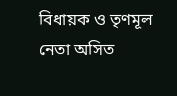বিধায়ক ও তৃণমূল নেতা অসিত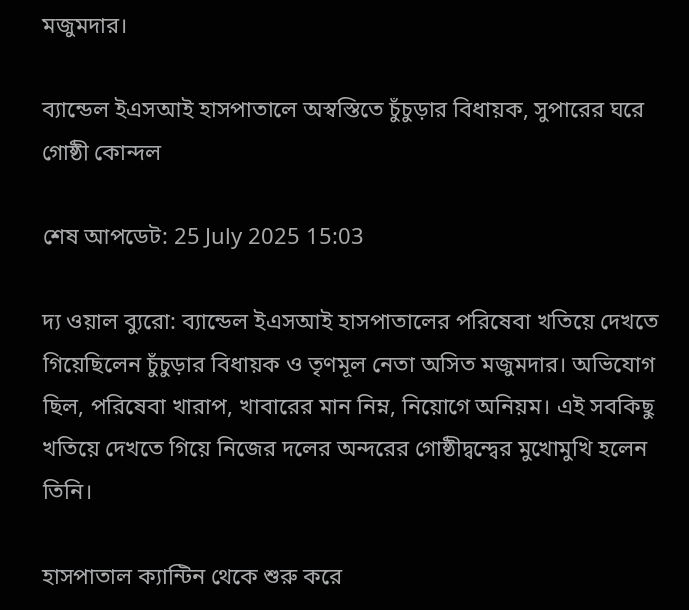মজুমদার।

ব্যান্ডেল ইএসআই হাসপাতালে অস্বস্তিতে চুঁচুড়ার বিধায়ক, সুপারের ঘরে গোষ্ঠী কোন্দল

শেষ আপডেট: 25 July 2025 15:03

দ্য ওয়াল ব্যুরো: ব্যান্ডেল ইএসআই হাসপাতালের পরিষেবা খতিয়ে দেখতে গিয়েছিলেন চুঁচুড়ার বিধায়ক ও তৃণমূল নেতা অসিত মজুমদার। অভিযোগ ছিল, পরিষেবা খারাপ, খাবারের মান নিম্ন, নিয়োগে অনিয়ম। এই সবকিছু খতিয়ে দেখতে গিয়ে নিজের দলের অন্দরের গোষ্ঠীদ্বন্দ্বের মুখোমুখি হলেন তিনি।

হাসপাতাল ক্যান্টিন থেকে শুরু করে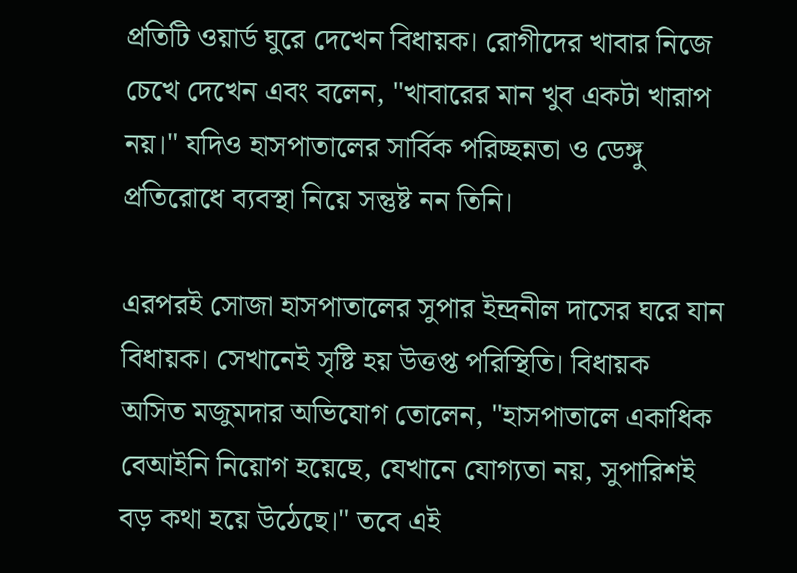প্রতিটি ওয়ার্ড ঘুরে দেখেন বিধায়ক। রোগীদের খাবার নিজে চেখে দেখেন এবং বলেন, "খাবারের মান খুব একটা খারাপ নয়।" যদিও হাসপাতালের সার্বিক পরিচ্ছন্নতা ও ডেঙ্গু প্রতিরোধে ব্যবস্থা নিয়ে সন্তুষ্ট নন তিনি।

এরপরই সোজা হাসপাতালের সুপার ইন্দ্রনীল দাসের ঘরে যান বিধায়ক। সেখানেই সৃষ্টি হয় উত্তপ্ত পরিস্থিতি। বিধায়ক অসিত মজুমদার অভিযোগ তোলেন, "হাসপাতালে একাধিক বেআইনি নিয়োগ হয়েছে, যেখানে যোগ্যতা নয়, সুপারিশই বড় কথা হয়ে উঠেছে।" তবে এই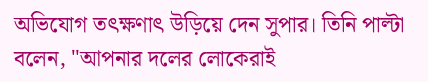অভিযোগ তৎক্ষণাৎ উড়িয়ে দেন সুপার। তিনি পাল্টা বলেন, "আপনার দলের লোকেরাই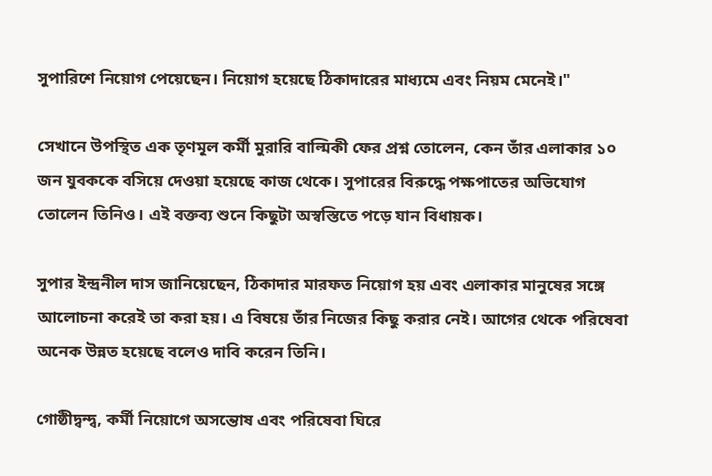সুপারিশে নিয়োগ পেয়েছেন। নিয়োগ হয়েছে ঠিকাদারের মাধ্যমে এবং নিয়ম মেনেই।"

সেখানে উপস্থিত এক তৃণমূল কর্মী মুরারি বাল্মিকী ফের প্রশ্ন তোলেন, কেন তাঁর এলাকার ১০ জন যুবককে বসিয়ে দেওয়া হয়েছে কাজ থেকে। সুপারের বিরুদ্ধে পক্ষপাতের অভিযোগ তোলেন তিনিও। এই বক্তব্য শুনে কিছুটা অস্বস্তিতে পড়ে যান বিধায়ক।

সুপার ইন্দ্রনীল দাস জানিয়েছেন, ঠিকাদার মারফত নিয়োগ হয় এবং এলাকার মানুষের সঙ্গে আলোচনা করেই তা করা হয়। এ বিষয়ে তাঁর নিজের কিছু করার নেই। আগের থেকে পরিষেবা অনেক উন্নত হয়েছে বলেও দাবি করেন তিনি।

গোষ্ঠীদ্বন্দ্ব, কর্মী নিয়োগে অসন্তোষ এবং পরিষেবা ঘিরে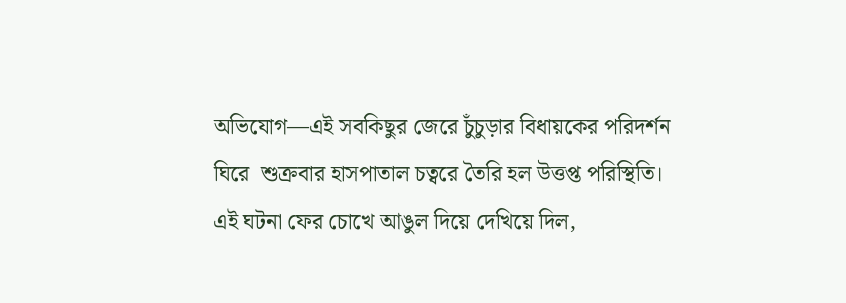অভিযোগ—এই সবকিছুর জেরে চুঁচুড়ার বিধায়কের পরিদর্শন ঘিরে  শুক্রবার হাসপাতাল চত্বরে তৈরি হল উত্তপ্ত পরিস্থিতি। এই ঘটনা ফের চোখে আঙুল দিয়ে দেখিয়ে দিল,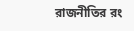রাজনীতির রং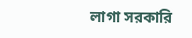লাগা সরকারি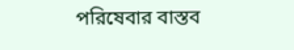পরিষেবার বাস্তব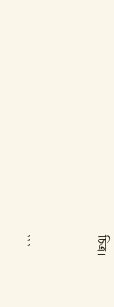চিত্র।


```